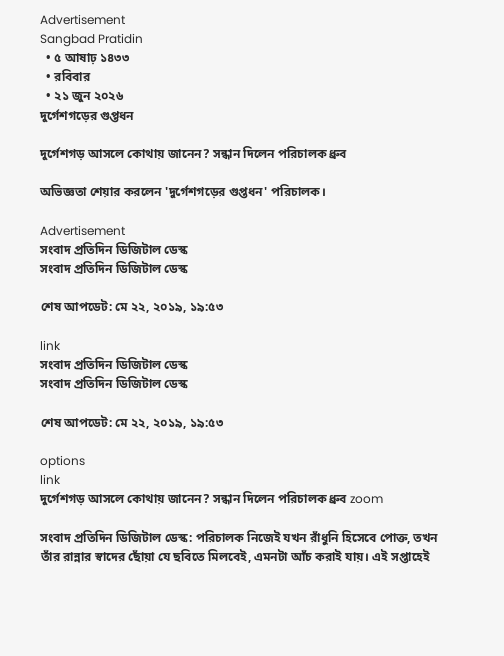Advertisement
Sangbad Pratidin
  • ৫ আষাঢ় ১৪৩৩
  • রবিবার
  • ২১ জুন ২০২৬
দুর্গেশগড়ের গুপ্তধন

দুর্গেশগড় আসলে কোথায় জানেন? সন্ধান দিলেন পরিচালক ধ্রুব

অভিজ্ঞতা শেয়ার করলেন 'দুর্গেশগড়ের গুপ্তধন' পরিচালক।

Advertisement
সংবাদ প্রতিদিন ডিজিটাল ডেস্ক
সংবাদ প্রতিদিন ডিজিটাল ডেস্ক

শেষ আপডেট: মে ২২, ২০১৯, ১৯:৫৩

link
সংবাদ প্রতিদিন ডিজিটাল ডেস্ক
সংবাদ প্রতিদিন ডিজিটাল ডেস্ক

শেষ আপডেট: মে ২২, ২০১৯, ১৯:৫৩

options
link
দুর্গেশগড় আসলে কোথায় জানেন? সন্ধান দিলেন পরিচালক ধ্রুব zoom

সংবাদ প্রতিদিন ডিজিটাল ডেস্ক: পরিচালক নিজেই যখন রাঁধুনি হিসেবে পোক্ত, তখন তাঁর রান্নার স্বাদের ছোঁয়া যে ছবিতে মিলবেই, এমনটা আঁচ করাই যায়। এই সপ্তাহেই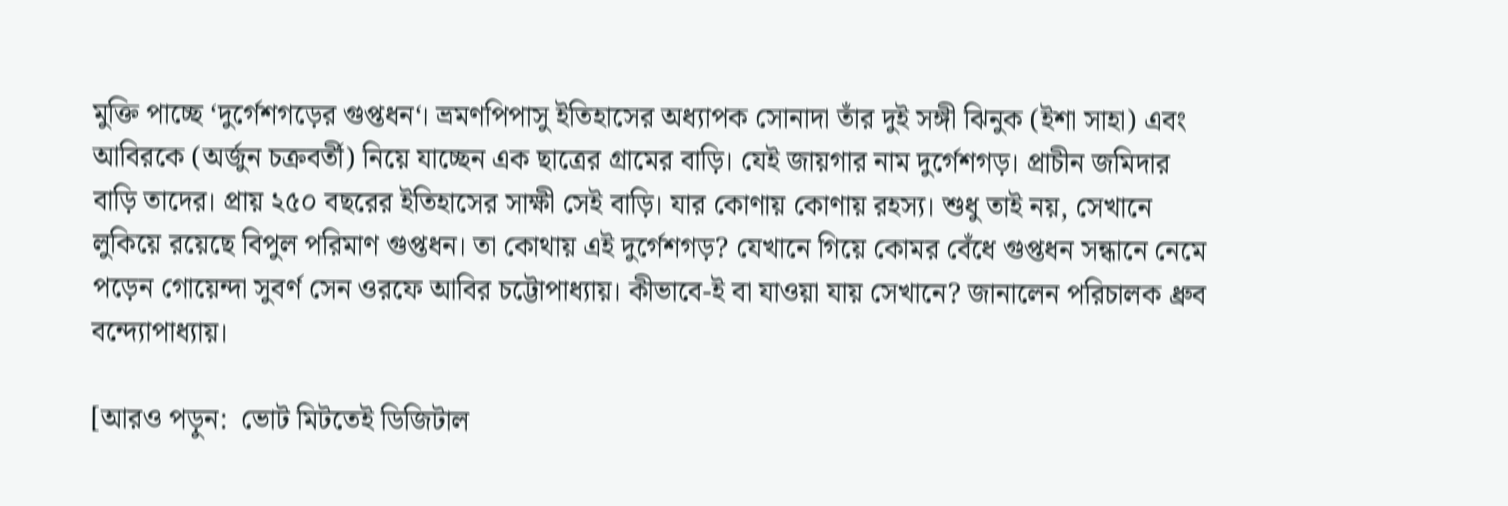মুক্তি পাচ্ছে ‘দুর্গেশগড়ের গুপ্তধন‘। ভ্রমণপিপাসু ইতিহাসের অধ্যাপক সোনাদা তাঁর দুই সঙ্গী ঝিনুক (ইশা সাহা) এবং আবিরকে (অর্জুন চক্রবর্তী) নিয়ে যাচ্ছেন এক ছাত্রের গ্রামের বাড়ি। যেই জায়গার নাম দুর্গেশগড়। প্রাচীন জমিদার বাড়ি তাদের। প্রায় ২৫০ বছরের ইতিহাসের সাক্ষী সেই বাড়ি। যার কোণায় কোণায় রহস্য। শুধু তাই নয়, সেখানে লুকিয়ে রয়েছে বিপুল পরিমাণ গুপ্তধন। তা কোথায় এই দুর্গেশগড়? যেখানে গিয়ে কোমর বেঁধে গুপ্তধন সন্ধানে নেমে পড়েন গোয়েন্দা সুবর্ণ সেন ওরফে আবির চট্টোপাধ্যায়। কীভাবে-ই বা যাওয়া যায় সেখানে? জানালেন পরিচালক ধ্রুব বন্দ্যোপাধ্যায়।

[আরও পড়ুন:  ভোট মিটতেই ডিজিটাল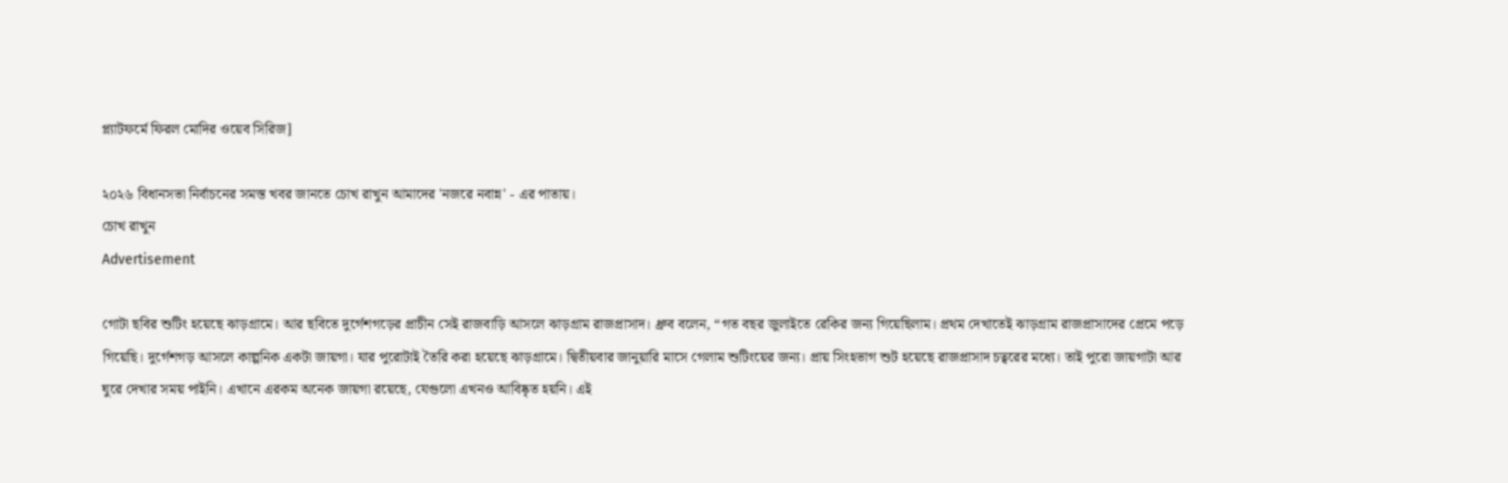প্ল্যাটফর্মে ফিরল মোদির ওয়েব সিরিজ]

২০২৬ বিধানসভা নির্বাচনের সমস্ত খবর জানতে চোখ রাখুন আমাদের 'নজরে নবান্ন' - এর পাতায়।
চোখ রাখুন
Advertisement

গোটা ছবির শুটিং হয়েছে ঝাড়গ্রামে। আর ছবিতে দুর্গেশগড়ের প্রাচীন সেই রাজবাড়ি আসলে ঝাড়গ্রাম রাজপ্রাসাদ। ধ্রুব বলেন, “গত বছর জুলাইতে রেকির জন্য গিয়েছিলাম। প্রথম দেখাতেই ঝাড়গ্রাম রাজপ্রাসাদের প্রেমে পড়ে গিয়েছি। দুর্গেশগড় আসলে কাল্পনিক একটা জায়গা। যার পুরোটাই তৈরি করা হয়েছে ঝাড়গ্রামে। দ্বিতীয়বার জানুয়ারি মাসে গেলাম শুটিংয়ের জন্য। প্রায় সিংহভাগ শুট হয়েছে রাজপ্রাসাদ চত্বরের মধ্যে। তাই পুরো জায়গাটা আর ঘুরে দেখার সময় পাইনি। এখানে এরকম অনেক জায়গা রয়েছে, যেগুলো এখনও আবিষ্কৃত হয়নি। এই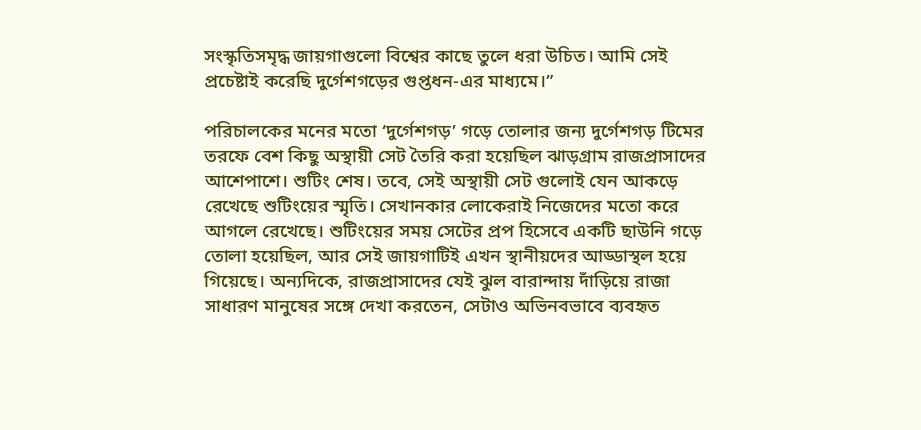সংস্কৃতিসমৃদ্ধ জায়গাগুলো বিশ্বের কাছে তুলে ধরা উচিত। আমি সেই প্রচেষ্টাই করেছি দুর্গেশগড়ের গুপ্তধন-এর মাধ্যমে।”

পরিচালকের মনের মতো ‘দুর্গেশগড়’ গড়ে তোলার জন্য দুর্গেশগড় টিমের তরফে বেশ কিছু অস্থায়ী সেট তৈরি করা হয়েছিল ঝাড়গ্রাম রাজপ্রাসাদের আশেপাশে। শুটিং শেষ। তবে, সেই অস্থায়ী সেট গুলোই যেন আকড়ে রেখেছে শুটিংয়ের স্মৃতি। সেখানকার লোকেরাই নিজেদের মতো করে আগলে রেখেছে। শুটিংয়ের সময় সেটের প্রপ হিসেবে একটি ছাউনি গড়ে তোলা হয়েছিল, আর সেই জায়গাটিই এখন স্থানীয়দের আড্ডাস্থল হয়ে গিয়েছে। অন্যদিকে, রাজপ্রাসাদের যেই ঝুল বারান্দায় দাঁড়িয়ে রাজা সাধারণ মানুষের সঙ্গে দেখা করতেন, সেটাও অভিনবভাবে ব্যবহৃত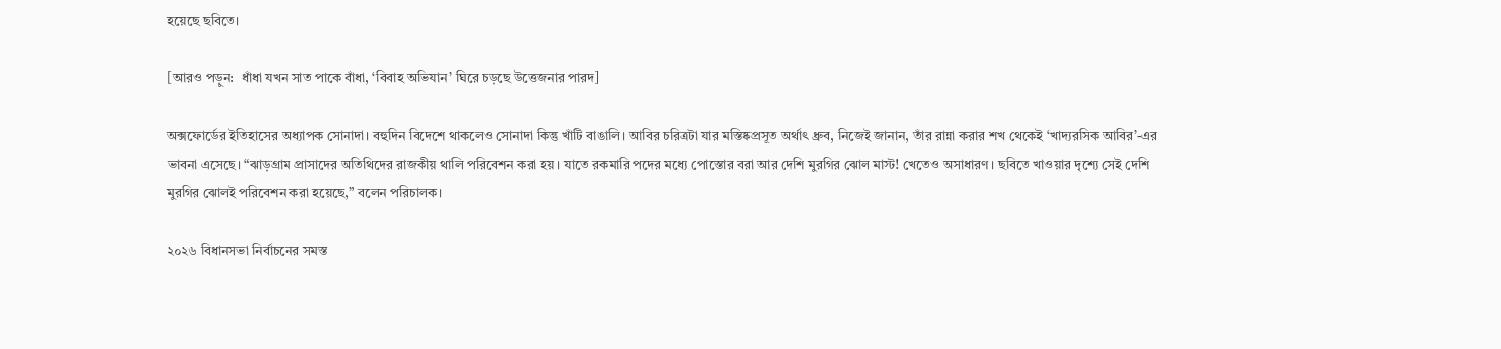হয়েছে ছবিতে।

[আরও পড়ুন:  ধাঁধা যখন সাত পাকে বাঁধা, ‘বিবাহ অভিযান’ ঘিরে চড়ছে উত্তেজনার পারদ]

অক্সফোর্ডের ইতিহাসের অধ্যাপক সোনাদা। বহুদিন বিদেশে থাকলেও সোনাদা কিন্তু খাঁটি বাঙালি। আবির চরিত্রটা যার মস্তিষ্কপ্রসূত অর্থাৎ ধ্রুব, নিজেই জানান, তাঁর রান্না করার শখ থেকেই ‘খাদ্যরসিক আবির’-এর ভাবনা এসেছে। “ঝাড়গ্রাম প্রাসাদের অতিথিদের রাজকীয় থালি পরিবেশন করা হয়। যাতে রকমারি পদের মধ্যে পোস্তোর বরা আর দেশি মুরগির ঝোল মাস্ট! খেতেও অসাধারণ। ছবিতে খাওয়ার দৃশ্যে সেই দেশি মুরগির ঝোলই পরিবেশন করা হয়েছে,” বলেন পরিচালক।

২০২৬ বিধানসভা নির্বাচনের সমস্ত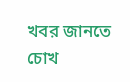খবর জানতে চোখ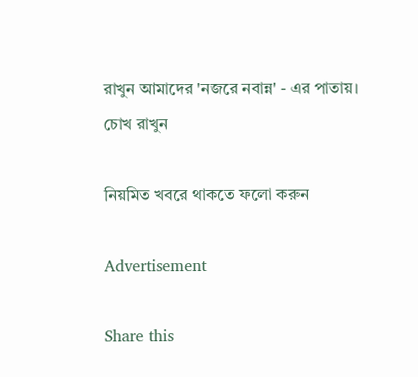রাখুন আমাদের 'নজরে নবান্ন' - এর পাতায়।
চোখ রাখুন

নিয়মিত খবরে থাকতে ফলো করুন

Advertisement

Share this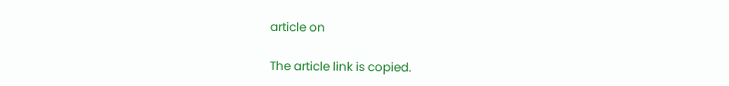article on

The article link is copied.